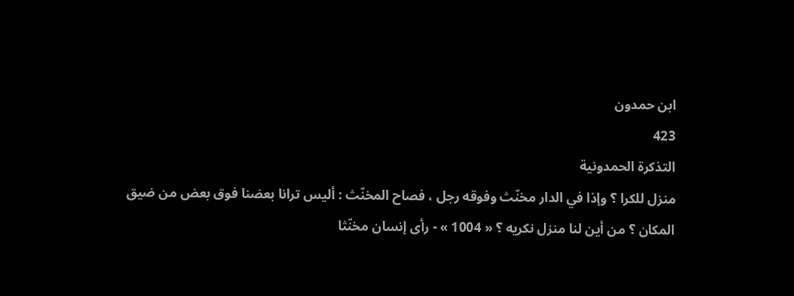ابن حمدون
423
التذكرة الحمدونية
منزل للكرا ؟ وإذا في الدار مخنّث وفوقه رجل ، فصاح المخنّث : أليس ترانا بعضنا فوق بعض من ضيق المكان ؟ من أين لنا منزل نكريه ؟ « 1004 » - رأى إنسان مخنّثا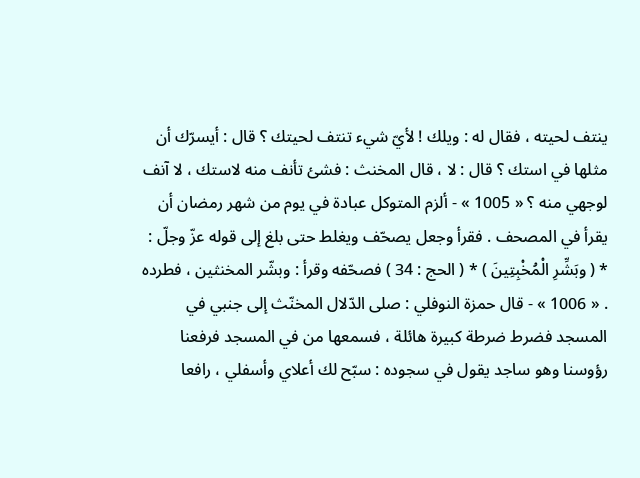ينتف لحيته ، فقال له : ويلك ! لأيّ شيء تنتف لحيتك ؟ قال : أيسرّك أن مثلها في استك ؟ قال : لا ، قال المخنث : فشئ تأنف منه لاستك ، لا آنف لوجهي منه ؟ « 1005 » - ألزم المتوكل عبادة في يوم من شهر رمضان أن يقرأ في المصحف . فقرأ وجعل يصحّف ويغلط حتى بلغ إلى قوله عزّ وجلّ : * ( وبَشِّرِ الْمُخْبِتِينَ ) * ( الحج : 34 ) فصحّفه وقرأ : وبشّر المخنثين ، فطرده . « 1006 » - قال حمزة النوفلي : صلى الدّلال المخنّث إلى جنبي في المسجد فضرط ضرطة كبيرة هائلة ، فسمعها من في المسجد فرفعنا رؤوسنا وهو ساجد يقول في سجوده : سبّح لك أعلاي وأسفلي ، رافعا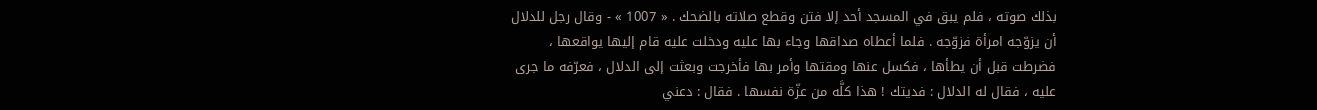بذلك صوته ، فلم يبق في المسجد أحد إلا فتن وقطع صلاته بالضحك . « 1007 » - وقال رجل للدلال أن يزوّجه امرأة فزوّجه . فلما أعطاه صداقها وجاء بها عليه ودخلت عليه قام إليها يواقعها ، فضرطت قبل أن يطأها ، فكسل عنها ومقتها وأمر بها فأخرجت وبعثت إلى الدلال ، فعرّفه ما جرى عليه ، فقال له الدلال : فديتك ! هذا كلَّه من عزّة نفسها . فقال : دعني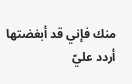منك فإني قد أبغضتها أردد عليّ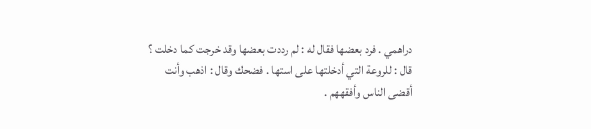دراهمي . فرد بعضها فقال له : لم رددت بعضها وقد خرجت كما دخلت ؟ قال : للروعة التي أدخلتها على استها . فضحك وقال : اذهب وأنت أقضى الناس وأفقههم .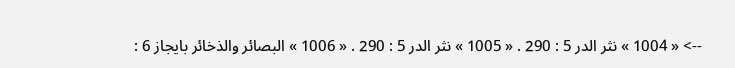--> « 1004 » نثر الدر 5 : 290 . « 1005 » نثر الدر 5 : 290 . « 1006 » البصائر والذخائر بايجاز 6 :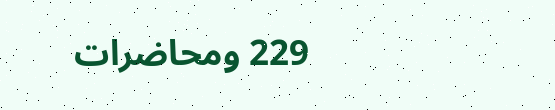229 ومحاضرات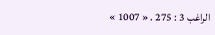الراغب 3 : 275 . « 1007 »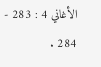الأغاني 4 : 283 - 284 .